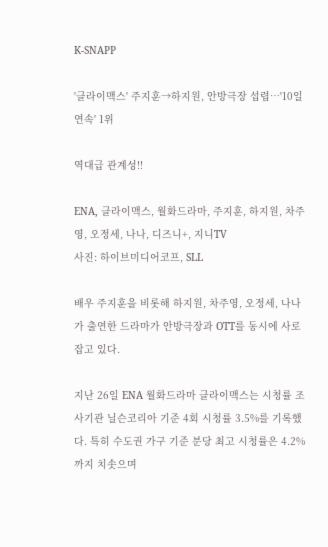K-SNAPP

'클라이맥스' 주지훈→하지원, 안방극장 섭렵…'10일 연속' 1위

역대급 관계성!!

ENA, 클라이맥스, 월화드라마, 주지훈, 하지원, 차주영, 오정세, 나나, 디즈니+, 지니TV
사진: 하이브미디어코프, SLL

배우 주지훈을 비롯해 하지원, 차주영, 오정세, 나나가 출연한 드라마가 안방극장과 OTT를 동시에 사로잡고 있다.

지난 26일 ENA 월화드라마 클라이맥스는 시청률 조사기관 닐슨코리아 기준 4회 시청률 3.5%를 기록했다. 특히 수도권 가구 기준 분당 최고 시청률은 4.2%까지 치솟으며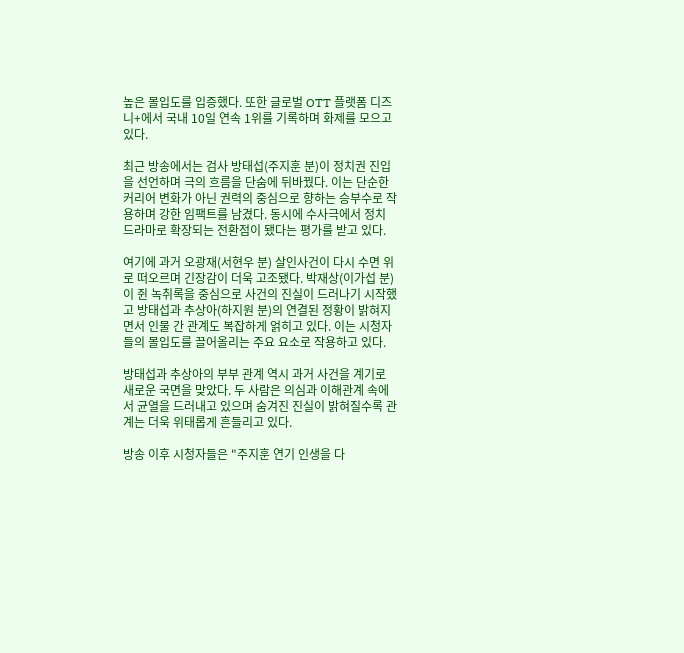높은 몰입도를 입증했다. 또한 글로벌 OTT 플랫폼 디즈니+에서 국내 10일 연속 1위를 기록하며 화제를 모으고 있다.

최근 방송에서는 검사 방태섭(주지훈 분)이 정치권 진입을 선언하며 극의 흐름을 단숨에 뒤바꿨다. 이는 단순한 커리어 변화가 아닌 권력의 중심으로 향하는 승부수로 작용하며 강한 임팩트를 남겼다. 동시에 수사극에서 정치 드라마로 확장되는 전환점이 됐다는 평가를 받고 있다.

여기에 과거 오광재(서현우 분) 살인사건이 다시 수면 위로 떠오르며 긴장감이 더욱 고조됐다. 박재상(이가섭 분)이 쥔 녹취록을 중심으로 사건의 진실이 드러나기 시작했고 방태섭과 추상아(하지원 분)의 연결된 정황이 밝혀지면서 인물 간 관계도 복잡하게 얽히고 있다. 이는 시청자들의 몰입도를 끌어올리는 주요 요소로 작용하고 있다.

방태섭과 추상아의 부부 관계 역시 과거 사건을 계기로 새로운 국면을 맞았다. 두 사람은 의심과 이해관계 속에서 균열을 드러내고 있으며 숨겨진 진실이 밝혀질수록 관계는 더욱 위태롭게 흔들리고 있다.

방송 이후 시청자들은 "주지훈 연기 인생을 다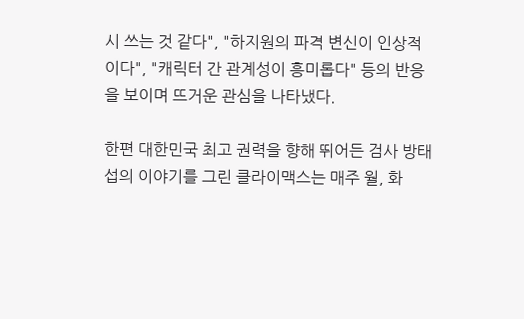시 쓰는 것 같다", "하지원의 파격 변신이 인상적이다", "캐릭터 간 관계성이 흥미롭다" 등의 반응을 보이며 뜨거운 관심을 나타냈다.

한편 대한민국 최고 권력을 향해 뛰어든 검사 방태섭의 이야기를 그린 클라이맥스는 매주 월, 화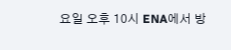요일 오후 10시 ENA에서 방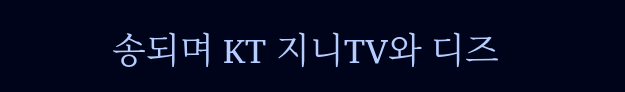송되며 KT 지니TV와 디즈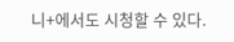니+에서도 시청할 수 있다.